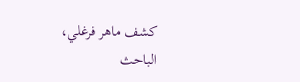كشف ماهر فرغلي، الباحث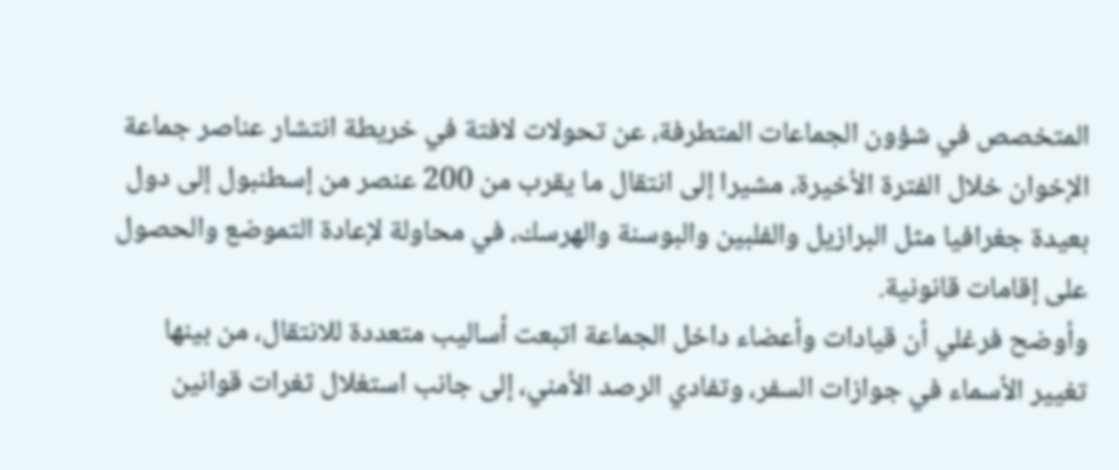المتخصص في شؤون الجماعات المتطرفة، عن تحولات لافتة في خريطة انتشار عناصر جماعة الإخوان خلال الفترة الأخيرة، مشيرا إلى انتقال ما يقرب من 200 عنصر من إسطنبول إلى دول بعيدة جغرافيا مثل البرازيل والفلبين والبوسنة والهرسك، في محاولة لإعادة التموضع والحصول على إقامات قانونية.
وأوضح فرغلي أن قيادات وأعضاء داخل الجماعة اتبعت أساليب متعددة للانتقال، من بينها تغيير الأسماء في جوازات السفر، وتفادي الرصد الأمني، إلى جانب استغلال ثغرات قوانين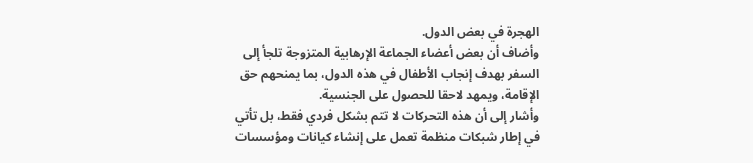الهجرة في بعض الدول.
وأضاف أن بعض أعضاء الجماعة الإرهابية المتزوجة تلجأ إلى السفر بهدف إنجاب الأطفال في هذه الدول، بما يمنحهم حق الإقامة، ويمهد لاحقا للحصول على الجنسية.
وأشار إلى أن هذه التحركات لا تتم بشكل فردي فقط، بل تأتي في إطار شبكات منظمة تعمل على إنشاء كيانات ومؤسسات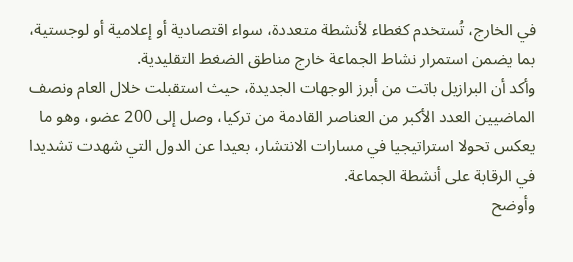في الخارج، تُستخدم كغطاء لأنشطة متعددة، سواء اقتصادية أو إعلامية أو لوجستية، بما يضمن استمرار نشاط الجماعة خارج مناطق الضغط التقليدية.
وأكد أن البرازيل باتت من أبرز الوجهات الجديدة، حيث استقبلت خلال العام ونصف الماضيين العدد الأكبر من العناصر القادمة من تركيا، وصل إلى 200 عضو، وهو ما يعكس تحولا استراتيجيا في مسارات الانتشار، بعيدا عن الدول التي شهدت تشديدا في الرقابة على أنشطة الجماعة.
وأوضح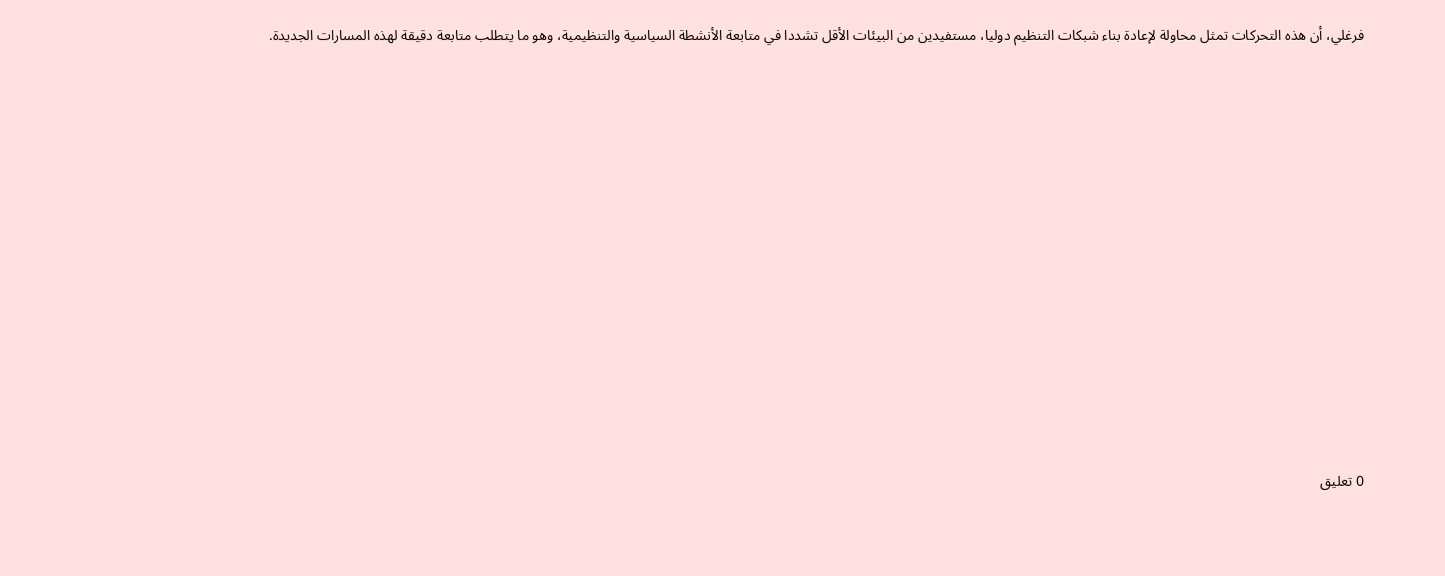فرغلي، أن هذه التحركات تمثل محاولة لإعادة بناء شبكات التنظيم دوليا، مستفيدين من البيئات الأقل تشددا في متابعة الأنشطة السياسية والتنظيمية، وهو ما يتطلب متابعة دقيقة لهذه المسارات الجديدة.

















0 تعليق